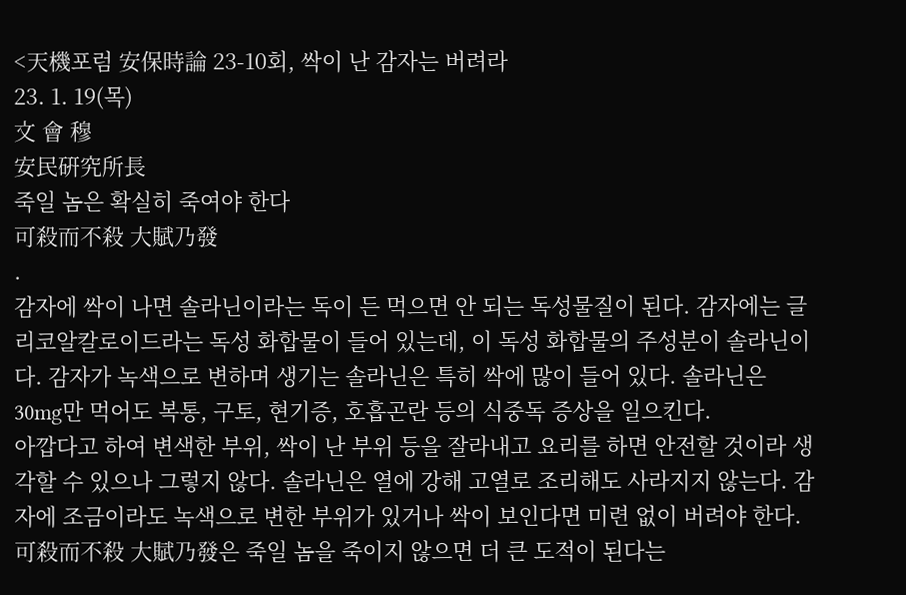<天機포럼 安保時論 23-10회, 싹이 난 감자는 버려라
23. 1. 19(목)
文 會 穆
安民硏究所長
죽일 놈은 확실히 죽여야 한다
可殺而不殺 大賦乃發
.
감자에 싹이 나면 솔라닌이라는 독이 든 먹으면 안 되는 독성물질이 된다. 감자에는 글리코알칼로이드라는 독성 화합물이 들어 있는데, 이 독성 화합물의 주성분이 솔라닌이다. 감자가 녹색으로 변하며 생기는 솔라닌은 특히 싹에 많이 들어 있다. 솔라닌은 30mg만 먹어도 복통, 구토, 현기증, 호흡곤란 등의 식중독 증상을 일으킨다.
아깝다고 하여 변색한 부위, 싹이 난 부위 등을 잘라내고 요리를 하면 안전할 것이라 생각할 수 있으나 그렇지 않다. 솔라닌은 열에 강해 고열로 조리해도 사라지지 않는다. 감자에 조금이라도 녹색으로 변한 부위가 있거나 싹이 보인다면 미련 없이 버려야 한다.
可殺而不殺 大賦乃發은 죽일 놈을 죽이지 않으면 더 큰 도적이 된다는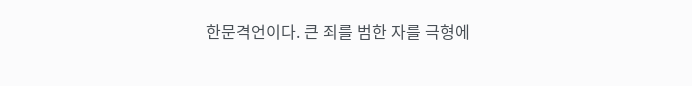한문격언이다. 큰 죄를 범한 자를 극형에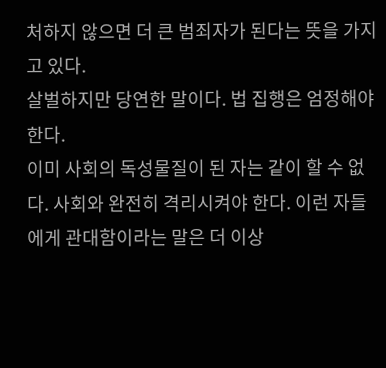처하지 않으면 더 큰 범죄자가 된다는 뜻을 가지고 있다.
살벌하지만 당연한 말이다. 법 집행은 엄정해야 한다.
이미 사회의 독성물질이 된 자는 같이 할 수 없다. 사회와 완전히 격리시켜야 한다. 이런 자들에게 관대함이라는 말은 더 이상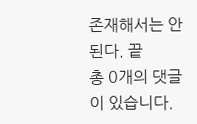존재해서는 안 된다. 끝
총 0개의 댓글이 있습니다.